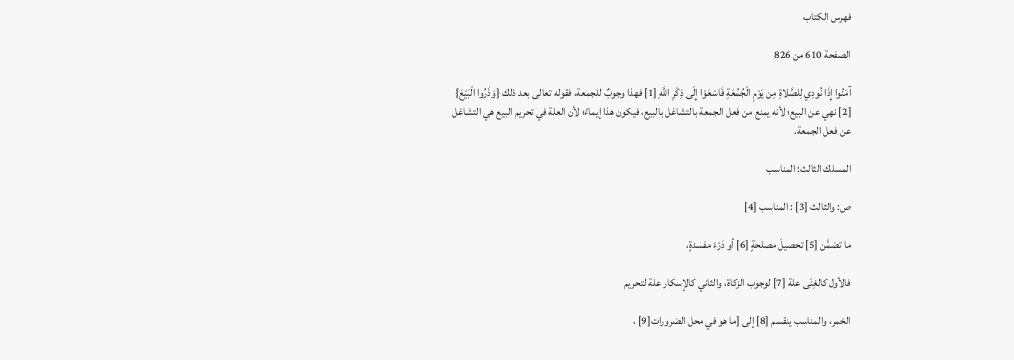فهرس الكتاب

الصفحة 610 من 826

آمَنُوا إِذَا نُودِي لِلصَّلاةِ مِن يَوْمِ الْجُمُعَةِ فَاسْعَوْا إِلَى ذِكْرِ اللَّهِ [1] فهذا وجوبٌ للجمعة، فقوله تعالى بعد ذلك {وَذَرُوا الْبَيْعَ} [2] نهي عن البيع؛ لأنه يمنع من فعل الجمعة بالتشاغل بالبيع، فيكون هذا إيماءً؛ لأن العلة في تحريم البيع هي التشاغل عن فعل الجمعة.

المسلك الثالث: المناسب

ص: والثالث [3] : المناسب [4]

ما تضمَّن [5] تحصيلَ مصلحةٍ [6] أو دَرْءَ مفسدةٍ،

فالأول كالغِنَى علة [7] لوجوب الزكاة، والثاني كالإسكار علة لتحريم

الخمر، والمناسب ينقسم [8] إلى [ما هو في محل الضرورات[9] ،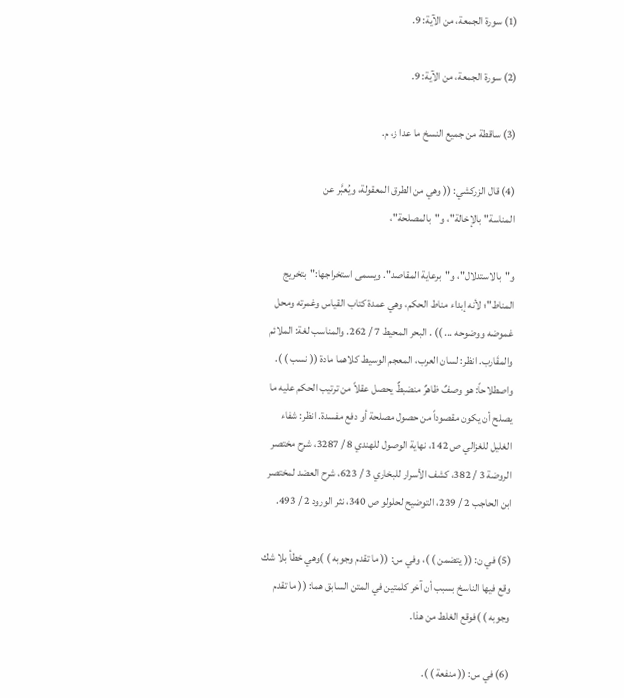(1) سورة الجمعة، من الآية: 9.

(2) سورة الجمعة، من الآية: 9.

(3) ساقطة من جميع النسخ ما عدا ز، م.

(4) قال الزركشي: (( وهي من الطرق المعقولة، ويُعبَّر عن المناسة"بالإخالة"، و"بالمصلحة"،

و"بالاستدلال"، و"برعاية المقاصد". ويسمى استخراجها:"بتخريج المناط"؛ لأنه إبداء مناط الحكم، وهي عمدة كتاب القياس وغمرته ومحل غموضه ووضوحه ... )) . البحر المحيط 7 / 262. والمناسب لغة: الملائم والمقَارب. انظر: لسان العرب، المعجم الوسيط كلاهما مادة (( نسب ) ). واصطلاحاً: هو وصفٌ ظاهرٌ منضبطٌ يحصل عقلاً من ترتيب الحكم عليه ما يصلح أن يكون مقصوداً من حصول مصلحة أو دفع مفسدة. انظر: شفاء الغليل للغزالي ص 142، نهاية الوصول للهندي 8 / 3287، شرح مختصر الروضة 3 / 382، كشف الأسرار للبخاري 3 / 623، شرح العضد لمختصر ابن الحاجب 2 / 239، التوضيح لحلولو ص 340، نثر الورود 2 / 493.

(5) في ن: (( يتضمن ) )، وفي س: (( ما تقدم وجوبه ) )وهي خطأ بلا شك وقع فيها الناسخ بسبب أن آخر كلمتين في المتن السابق هما: (( ما تقدم وجوبه ) )فوقع الغلط من هذا.

(6) في س: (( منفعة ) ).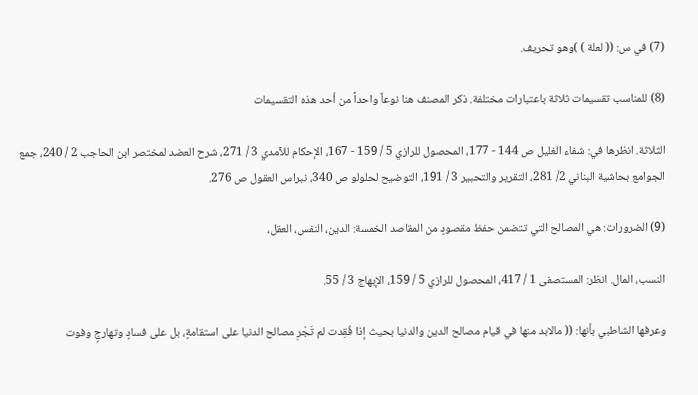(7) في س: (( لعلة ) )وهو تحريف.

(8) للمناسب تقسيمات ثلاثة باعتبارات مختلفة. ذكر المصنف هنا نوعاً واحداً من أحد هذه التقسيمات

الثلاثة. انظرها في: شفاء الغليل ص 144 - 177، المحصول للرازي 5 / 159 - 167، الإحكام للآمدي 3 / 271، شرح العضد لمختصر ابن الحاجب 2 / 240، جمع الجوامع بحاشية البناني 2/ 281، التقرير والتحبير 3 / 191، التوضيح لحلولو ص 340، نبراس العقول ص 276.

(9) الضرورات: هي المصالح التي تتضمن حفظ مقصودٍ من المقاصد الخمسة: الدين، النفس، العقل،

النسب، المال. انظر: المستصفى 1 / 417، المحصول للرازي 5 / 159، الإبهاج 3 / 55.

وعرفها الشاطبي بأنها: (( مالابد منها في قيام مصالح الدين والدنيا بحيث إذا فُقِدت لم تَجْرِ مصالح الدنيا على استقامةٍ، بل على فسادٍ وتهارجٍ وفوت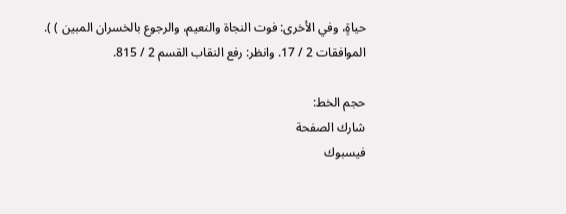حياةٍ، وفي الأخرى: فوت النجاة والنعيم، والرجوع بالخسران المبين ) ). الموافقات 2 / 17. وانظر: رفع النقاب القسم 2 / 815.

حجم الخط:
شارك الصفحة
فيسبوك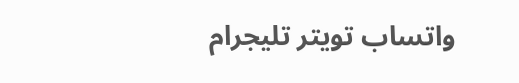واتساب تويتر تليجرام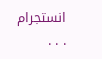انستجرام
. . .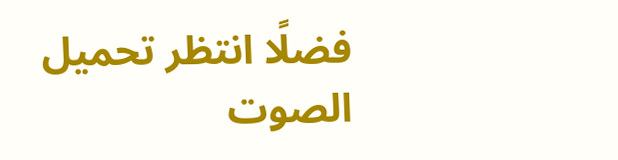فضلًا انتظر تحميل الصوت